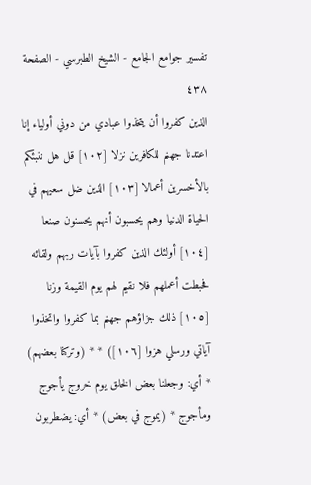تفسير جوامع الجامع - الشيخ الطبرسي - الصفحة ٤٣٨
الذين كفروا أن يتخذوا عبادي من دوني أولياء إنا اعتدنا جهنم للكافرين نزلا [١٠٢] قل هل ننبئكم بالأخسرين أعمالا [١٠٣] الذين ضل سعيهم في الحياة الدنيا وهم يحسبون أنهم يحسنون صنعا [١٠٤] أولئك الذين كفروا بآيات ربهم ولقائه فحبطت أعملهم فلا نقيم لهم يوم القيمة وزنا [١٠٥] ذلك جزاؤهم جهنم بما كفروا واتخذوا آياتي ورسلي هزوا [١٠٦]) * * (وتركنا بعضهم) * أي: وجعلنا بعض الخلق يوم خروج يأجوج ومأجوج * (يموج في بعض) * أي: يضطربون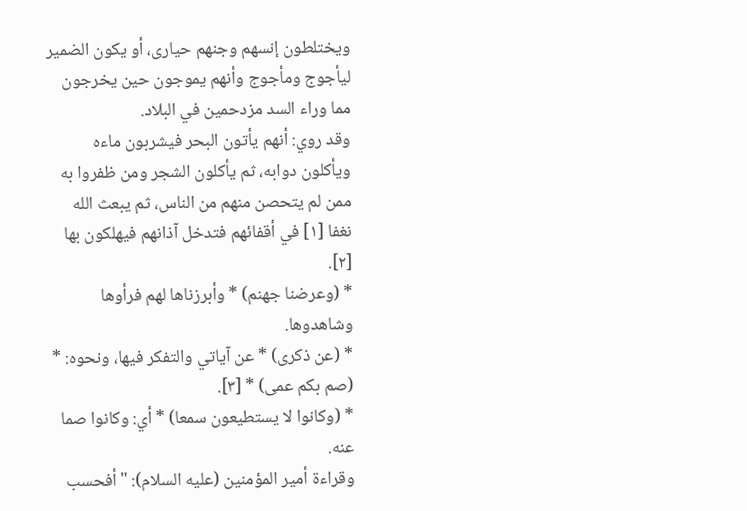ويختلطون إنسهم وجنهم حيارى، أو يكون الضمير ليأجوج ومأجوج وأنهم يموجون حين يخرجون مما وراء السد مزدحمين في البلاد.
وقد روي: أنهم يأتون البحر فيشربون ماءه ويأكلون دوابه، ثم يأكلون الشجر ومن ظفروا به ممن لم يتحصن منهم من الناس، ثم يبعث الله نغفا [١] في أقفائهم فتدخل آذانهم فيهلكون بها [٢].
* (وعرضنا جهنم) * وأبرزناها لهم فرأوها وشاهدوها.
* (عن ذكرى) * عن آياتي والتفكر فيها، ونحوه: * (صم بكم عمى) * [٣].
* (وكانوا لا يستطيعون سمعا) * أي: وكانوا صما عنه.
وقراءة أمير المؤمنين (عليه السلام): " أفحسب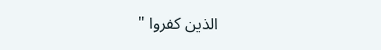الذين كفروا "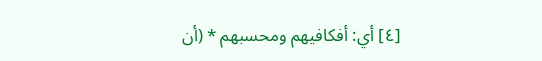[٤] أي: أفكافيهم ومحسبهم * (أن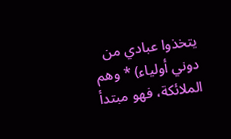يتخذوا عبادي من دوني أولياء) * وهم الملائكة، فهو مبتدأ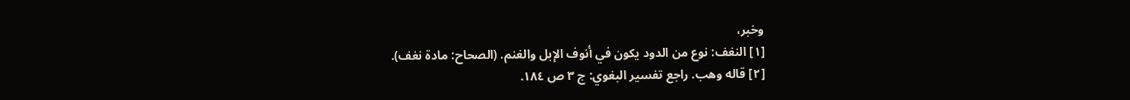وخبر،
[١] النغف: نوع من الدود يكون في أنوف الإبل والغنم. (الصحاح: مادة نغف).
[٢] قاله وهب. راجع تفسير البغوي: ج ٣ ص ١٨٤.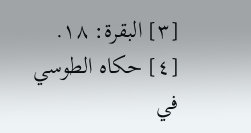[٣] البقرة: ١٨.
[٤] حكاه الطوسي في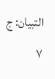التبيان: ج ٧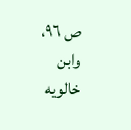ص ٩٦، وابن خالويه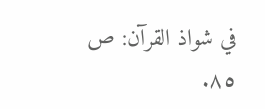في شواذ القرآن: ص ٨٥.